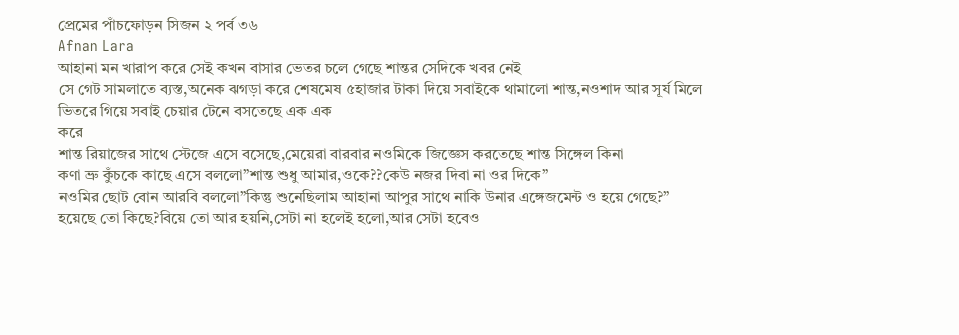প্রেমের পাঁচফোড়ন সিজন ২ পর্ব ৩৬
Afnan Lara
আহানা মন খারাপ করে সেই কখন বাসার ভেতর চলে গেছে শান্তর সেদিকে খবর নেই
সে গেট সামলাতে ব্যস্ত,অনেক ঝগড়া করে শেষমেষ ৫হাজার টাকা দিয়ে সবাইকে থামালো শান্ত,নওশাদ আর সূর্য মিলে
ভিতরে গিয়ে সবাই চেয়ার টেনে বসতেছে এক এক
করে
শান্ত রিয়াজের সাথে স্টেজে এসে বসেছে,মেয়েরা বারবার নওমিকে জিজ্ঞেস করতেছে শান্ত সিঙ্গেল কিনা
কণা ভ্রু কুঁচকে কাছে এসে বললো”শান্ত শুধু আমার,ওকে??কেউ নজর দিবা না ওর দিকে”
নওমির ছোট বোন আরবি বললো”কিন্তু শুনেছিলাম আহানা আপুর সাথে নাকি উনার এঙ্গেজমেন্ট ও হয়ে গেছে?”
হয়েছে তো কিছে?বিয়ে তো আর হয়নি,সেটা না হলেই হলো,আর সেটা হবেও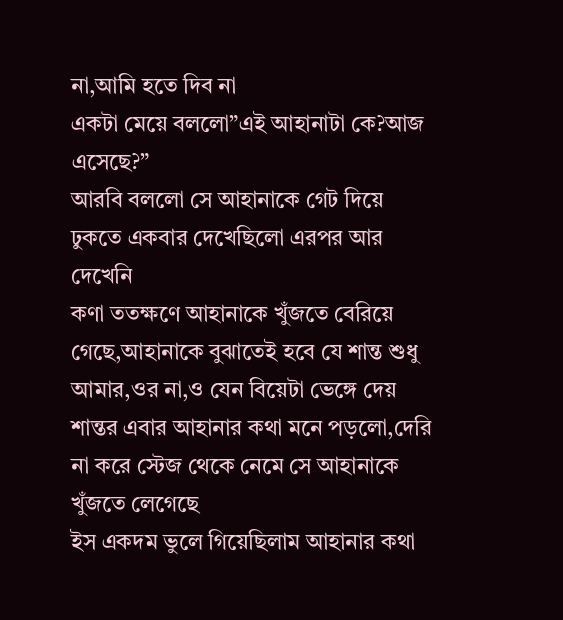না,আমি হতে দিব না
একটা মেয়ে বললো”এই আহানাটা কে?আজ এসেছে?”
আরবি বললো সে আহানাকে গেট দিয়ে ঢুকতে একবার দেখেছিলো এরপর আর দেখেনি
কণা ততক্ষণে আহানাকে খুঁজতে বেরিয়ে গেছে,আহানাকে বুঝাতেই হবে যে শান্ত শুধু আমার,ওর না,ও যেন বিয়েটা ভেঙ্গে দেয়
শান্তর এবার আহানার কথা মনে পড়লো,দেরি না করে স্টেজ থেকে নেমে সে আহানাকে খুঁজতে লেগেছে
ইস একদম ভুলে গিয়েছিলাম আহানার কথা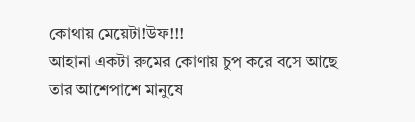কোথায় মেয়েটা!উফ!!!
আহানা একটা রুমের কোণায় চুপ করে বসে আছে
তার আশেপাশে মানুষে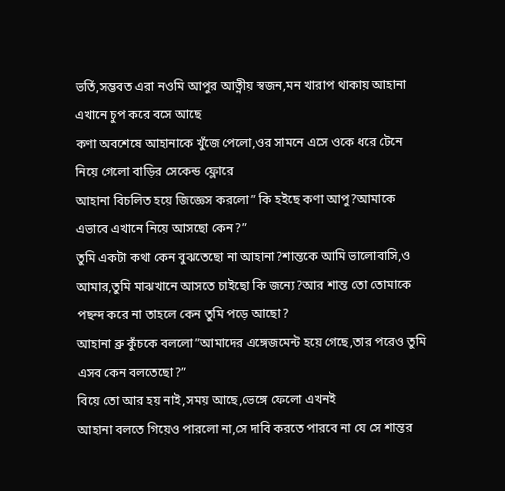ভর্তি,সম্ভবত এরা নওমি আপুর আত্নীয় স্বজন,মন খারাপ থাকায় আহানা এখানে চুপ করে বসে আছে
কণা অবশেষে আহানাকে খুঁজে পেলো,ওর সামনে এসে ওকে ধরে টেনে নিয়ে গেলো বাড়ির সেকেন্ড ফ্লোরে
আহানা বিচলিত হয়ে জিজ্ঞেস করলো” কি হইছে কণা আপু?আমাকে এভাবে এখানে নিয়ে আসছো কেন?”
তুমি একটা কথা কেন বুঝতেছো না আহানা?শান্তকে আমি ভালোবাসি,ও আমার,তুমি মাঝখানে আসতে চাইছো কি জন্যে?আর শান্ত তো তোমাকে পছন্দ করে না তাহলে কেন তুমি পড়ে আছো?
আহানা ব্রু কুঁচকে বললো”আমাদের এঙ্গেজমেন্ট হয়ে গেছে,তার পরেও তুমি এসব কেন বলতেছো?”
বিয়ে তো আর হয় নাই,সময় আছে,ভেঙ্গে ফেলো এখনই
আহানা বলতে গিয়েও পারলো না,সে দাবি করতে পারবে না যে সে শান্তর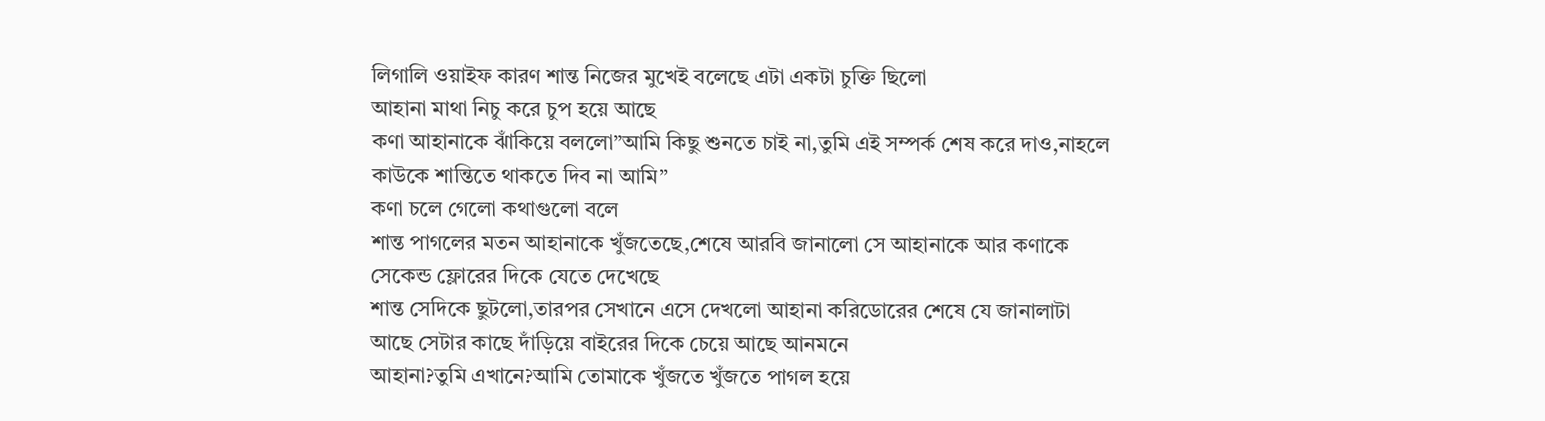লিগালি ওয়াইফ কারণ শান্ত নিজের মুখেই বলেছে এটা একটা চুক্তি ছিলো
আহানা মাথা নিচু করে চুপ হয়ে আছে
কণা আহানাকে ঝাঁকিয়ে বললো”আমি কিছু শুনতে চাই না,তুমি এই সম্পর্ক শেষ করে দাও,নাহলে কাউকে শান্তিতে থাকতে দিব না আমি”
কণা চলে গেলো কথাগুলো বলে
শান্ত পাগলের মতন আহানাকে খুঁজতেছে,শেষে আরবি জানালো সে আহানাকে আর কণাকে সেকেন্ড ফ্লোরের দিকে যেতে দেখেছে
শান্ত সেদিকে ছুটলো,তারপর সেখানে এসে দেখলো আহানা করিডোরের শেষে যে জানালাটা আছে সেটার কাছে দাঁড়িয়ে বাইরের দিকে চেয়ে আছে আনমনে
আহানা?তুমি এখানে?আমি তোমাকে খুঁজতে খুঁজতে পাগল হয়ে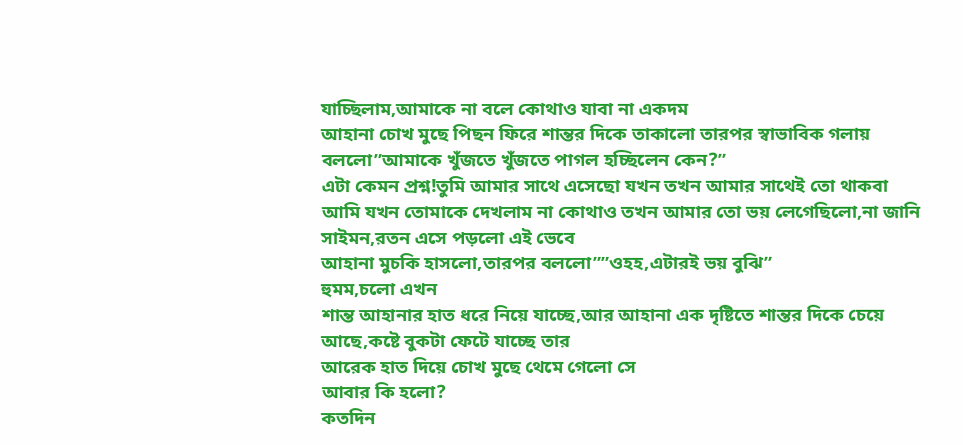যাচ্ছিলাম,আমাকে না বলে কোথাও যাবা না একদম
আহানা চোখ মুছে পিছন ফিরে শান্তর দিকে তাকালো তারপর স্বাভাবিক গলায় বললো”আমাকে খুঁজতে খুঁজতে পাগল হচ্ছিলেন কেন?”
এটা কেমন প্রশ্ন!তুমি আমার সাথে এসেছো যখন তখন আমার সাথেই তো থাকবা
আমি যখন তোমাকে দেখলাম না কোথাও তখন আমার তো ভয় লেগেছিলো,না জানি সাইমন,রতন এসে পড়লো এই ভেবে
আহানা মুচকি হাসলো,তারপর বললো””ওহহ,এটারই ভয় বুঝি”
হুমম,চলো এখন
শান্ত আহানার হাত ধরে নিয়ে যাচ্ছে,আর আহানা এক দৃষ্টিতে শান্তর দিকে চেয়ে আছে,কষ্টে বুকটা ফেটে যাচ্ছে তার
আরেক হাত দিয়ে চোখ মুছে থেমে গেলো সে
আবার কি হলো?
কতদিন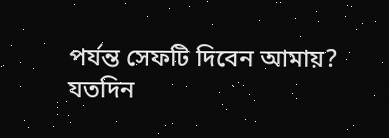পর্যন্ত সেফটি দিবেন আমায়?
যতদিন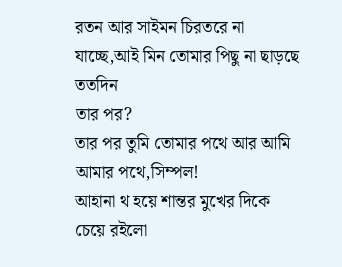রতন আর সাইমন চিরতরে না যাচ্ছে,আই মিন তোমার পিছু না ছাড়ছে ততদিন
তার পর?
তার পর তুমি তোমার পথে আর আমি আমার পথে,সিম্পল!
আহানা থ হয়ে শান্তর মুখের দিকে চেয়ে রইলো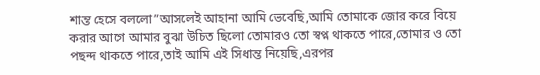শান্ত হেসে বললো”আসলেই আহানা আমি ভেবেছি,আমি তোমাকে জোর করে বিয়ে করার আগে আমার বুঝা উচিত ছিলো তোমারও তো স্বপ্ন থাকতে পারে,তোমার ও তো পছন্দ থাকতে পারে,তাই আমি এই সিধান্ত নিয়েছি,এরপর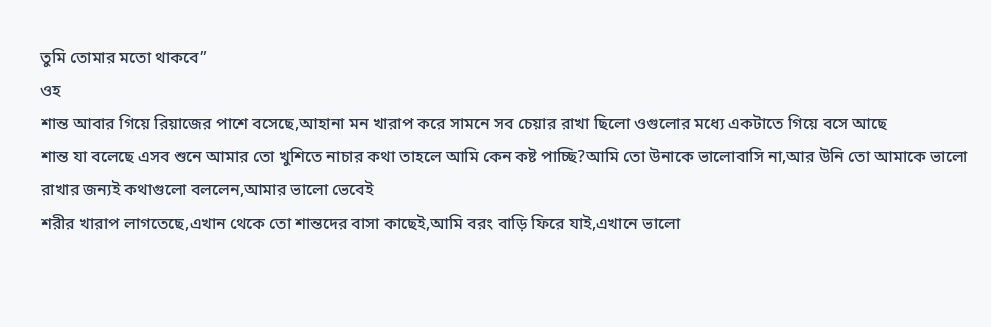তুমি তোমার মতো থাকবে”
ওহ
শান্ত আবার গিয়ে রিয়াজের পাশে বসেছে,আহানা মন খারাপ করে সামনে সব চেয়ার রাখা ছিলো ওগুলোর মধ্যে একটাতে গিয়ে বসে আছে
শান্ত যা বলেছে এসব শুনে আমার তো খুশিতে নাচার কথা তাহলে আমি কেন কষ্ট পাচ্ছি?আমি তো উনাকে ভালোবাসি না,আর উনি তো আমাকে ভালো রাখার জন্যই কথাগুলো বললেন,আমার ভালো ভেবেই
শরীর খারাপ লাগতেছে,এখান থেকে তো শান্তদের বাসা কাছেই,আমি বরং বাড়ি ফিরে যাই,এখানে ভালো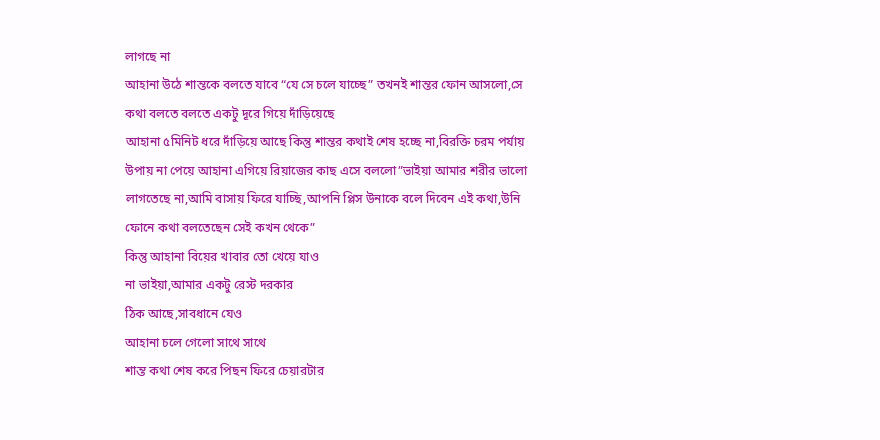লাগছে না
আহানা উঠে শান্তকে বলতে যাবে “যে সে চলে যাচ্ছে” তখনই শান্তর ফোন আসলো,সে কথা বলতে বলতে একটু দূরে গিয়ে দাঁড়িয়েছে
আহানা ৫মিনিট ধরে দাঁড়িয়ে আছে কিন্তু শান্তর কথাই শেষ হচ্ছে না,বিরক্তি চরম পর্যায়
উপায় না পেয়ে আহানা এগিয়ে রিয়াজের কাছ এসে বললো”ভাইয়া আমার শরীর ভালো লাগতেছে না,আমি বাসায় ফিরে যাচ্ছি,আপনি প্লিস উনাকে বলে দিবেন এই কথা,উনি ফোনে কথা বলতেছেন সেই কখন থেকে”
কিন্তু আহানা বিয়ের খাবার তো খেয়ে যাও
না ভাইয়া,আমার একটু রেস্ট দরকার
ঠিক আছে,সাবধানে যেও
আহানা চলে গেলো সাথে সাথে
শান্ত কথা শেষ করে পিছন ফিরে চেয়ারটার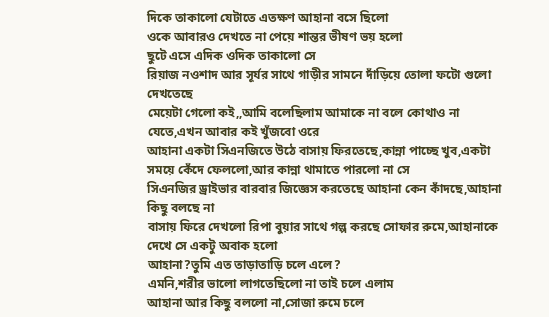দিকে তাকালো যেটাতে এতক্ষণ আহানা বসে ছিলো
ওকে আবারও দেখতে না পেয়ে শান্তর ভীষণ ভয় হলো
ছুটে এসে এদিক ওদিক তাকালো সে
রিয়াজ নওশাদ আর সূর্যর সাথে গাড়ীর সামনে দাঁড়িয়ে তোলা ফটো গুলো দেখতেছে
মেয়েটা গেলো কই,,আমি বলেছিলাম আমাকে না বলে কোথাও না যেতে,এখন আবার কই খুঁজবো ওরে
আহানা একটা সিএনজিতে উঠে বাসায় ফিরতেছে,কান্না পাচ্ছে খুব,একটা সময়ে কেঁদে ফেললো,আর কান্না থামাতে পারলো না সে
সিএনজির ড্রাইভার বারবার জিজ্ঞেস করতেছে আহানা কেন কাঁদছে,আহানা কিছু বলছে না
বাসায় ফিরে দেখলো রিপা বুয়ার সাথে গল্প করছে সোফার রুমে,আহানাকে দেখে সে একটু অবাক হলো
আহানা?তুমি এত তাড়াতাড়ি চলে এলে?
এমনি,শরীর ভালো লাগতেছিলো না তাই চলে এলাম
আহানা আর কিছু বললো না,সোজা রুমে চলে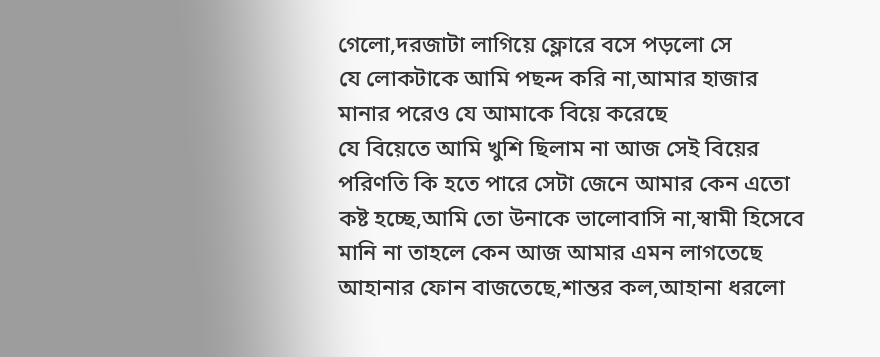গেলো,দরজাটা লাগিয়ে ফ্লোরে বসে পড়লো সে
যে লোকটাকে আমি পছন্দ করি না,আমার হাজার মানার পরেও যে আমাকে বিয়ে করেছে
যে বিয়েতে আমি খুশি ছিলাম না আজ সেই বিয়ের পরিণতি কি হতে পারে সেটা জেনে আমার কেন এতো কষ্ট হচ্ছে,আমি তো উনাকে ভালোবাসি না,স্বামী হিসেবে মানি না তাহলে কেন আজ আমার এমন লাগতেছে
আহানার ফোন বাজতেছে,শান্তর কল,আহানা ধরলো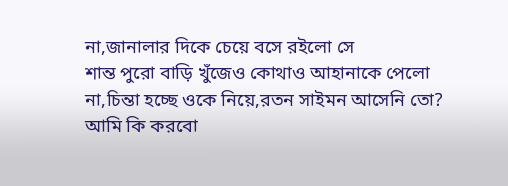না,জানালার দিকে চেয়ে বসে রইলো সে
শান্ত পুরো বাড়ি খুঁজেও কোথাও আহানাকে পেলো না,চিন্তা হচ্ছে ওকে নিয়ে,রতন সাইমন আসেনি তো?
আমি কি করবো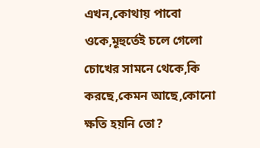এখন,কোথায় পাবো ওকে,মূহুর্তেই চলে গেলো চোখের সামনে থেকে,কি করছে,কেমন আছে,কোনো ক্ষতি হয়নি তো?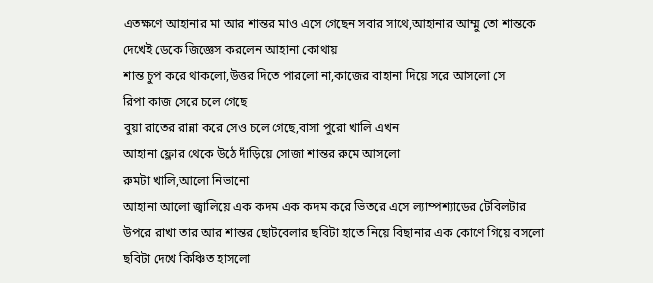এতক্ষণে আহানার মা আর শান্তর মাও এসে গেছেন সবার সাথে,আহানার আম্মু তো শান্তকে দেখেই ডেকে জিজ্ঞেস করলেন আহানা কোথায়
শান্ত চুপ করে থাকলো,উত্তর দিতে পারলো না,কাজের বাহানা দিয়ে সরে আসলো সে
রিপা কাজ সেরে চলে গেছে
বুয়া রাতের রান্না করে সেও চলে গেছে,বাসা পুরো খালি এখন
আহানা ফ্লোর থেকে উঠে দাঁড়িয়ে সোজা শান্তর রুমে আসলো
রুমটা খালি,আলো নিভানো
আহানা আলো জ্বালিয়ে এক কদম এক কদম করে ভিতরে এসে ল্যাম্পশ্যাডের টেবিলটার উপরে রাখা তার আর শান্তর ছোটবেলার ছবিটা হাতে নিয়ে বিছানার এক কোণে গিয়ে বসলো
ছবিটা দেখে কিঞ্চিত হাসলো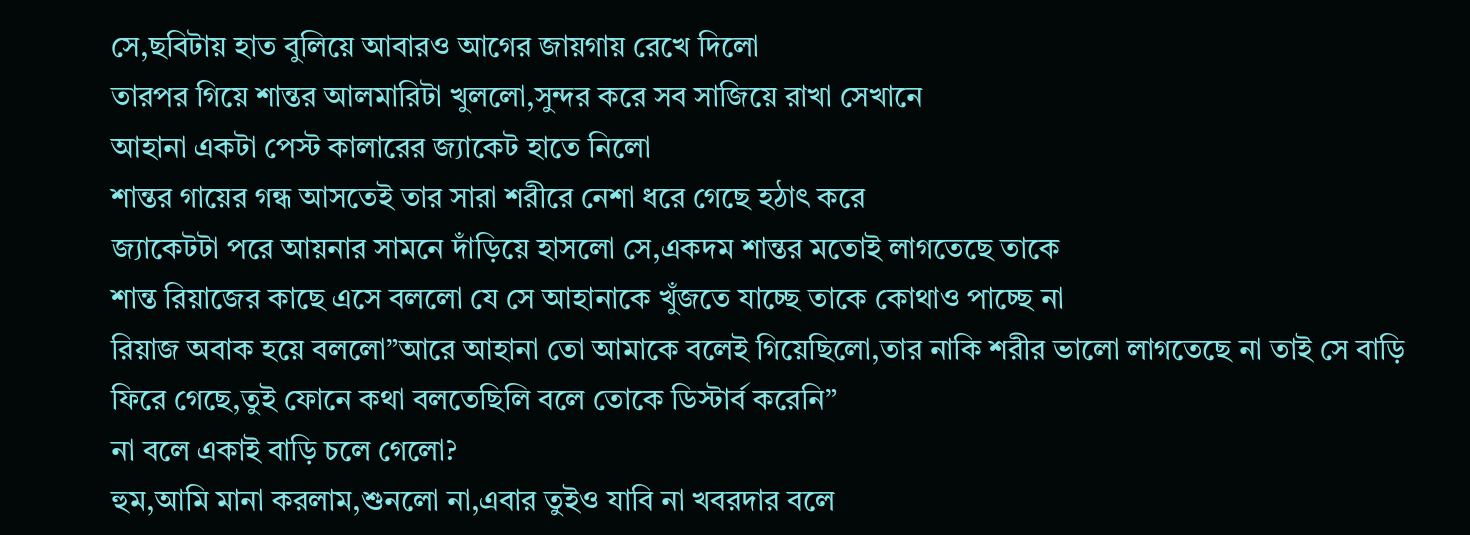সে,ছবিটায় হাত বুলিয়ে আবারও আগের জায়গায় রেখে দিলো
তারপর গিয়ে শান্তর আলমারিটা খুললো,সুন্দর করে সব সাজিয়ে রাখা সেখানে
আহানা একটা পেস্ট কালারের জ্যাকেট হাতে নিলো
শান্তর গায়ের গন্ধ আসতেই তার সারা শরীরে নেশা ধরে গেছে হঠাৎ করে
জ্যাকেটটা পরে আয়নার সামনে দাঁড়িয়ে হাসলো সে,একদম শান্তর মতোই লাগতেছে তাকে
শান্ত রিয়াজের কাছে এসে বললো যে সে আহানাকে খুঁজতে যাচ্ছে তাকে কোথাও পাচ্ছে না
রিয়াজ অবাক হয়ে বললো”আরে আহানা তো আমাকে বলেই গিয়েছিলো,তার নাকি শরীর ভালো লাগতেছে না তাই সে বাড়ি ফিরে গেছে,তুই ফোনে কথা বলতেছিলি বলে তোকে ডিস্টার্ব করেনি”
না বলে একাই বাড়ি চলে গেলো?
হুম,আমি মানা করলাম,শুনলো না,এবার তুইও যাবি না খবরদার বলে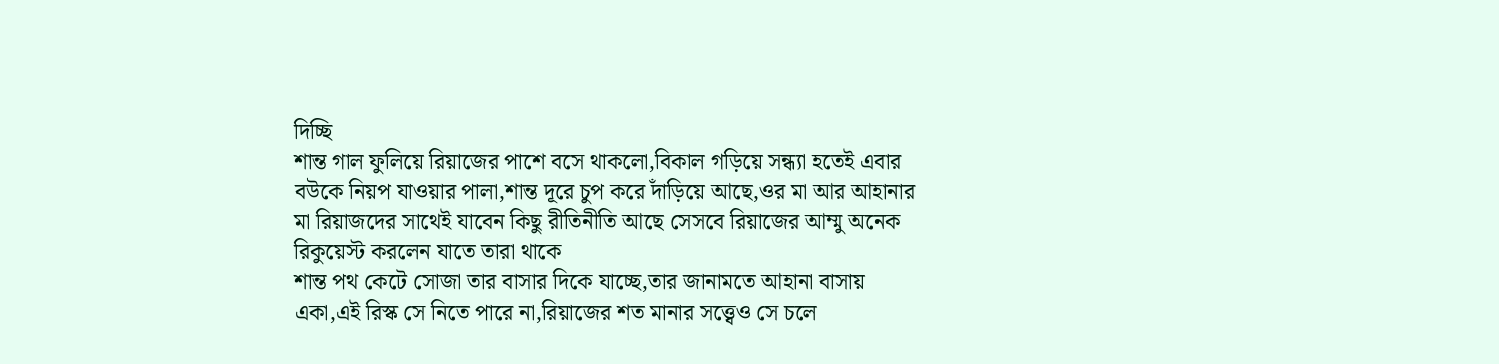দিচ্ছি
শান্ত গাল ফুলিয়ে রিয়াজের পাশে বসে থাকলো,বিকাল গড়িয়ে সন্ধ্যা হতেই এবার বউকে নিয়প যাওয়ার পালা,শান্ত দূরে চুপ করে দাঁড়িয়ে আছে,ওর মা আর আহানার মা রিয়াজদের সাথেই যাবেন কিছু রীতিনীতি আছে সেসবে রিয়াজের আম্মু অনেক রিকুয়েস্ট করলেন যাতে তারা থাকে
শান্ত পথ কেটে সোজা তার বাসার দিকে যাচ্ছে,তার জানামতে আহানা বাসায় একা,এই রিস্ক সে নিতে পারে না,রিয়াজের শত মানার সত্ত্বেও সে চলে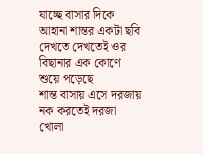যাচ্ছে বাসার দিকে
আহানা শান্তর একটা ছবি দেখতে দেখতেই ওর বিছানার এক কোণে শুয়ে পড়েছে
শান্ত বাসায় এসে দরজায় নক করতেই দরজা খোলা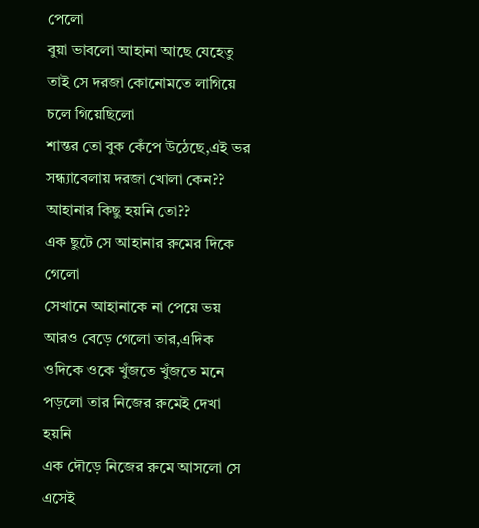পেলো
বুয়া ভাবলো আহানা আছে যেহেতু তাই সে দরজা কোনোমতে লাগিয়ে চলে গিয়েছিলো
শান্তর তো বুক কেঁপে উঠেছে,এই ভর সন্ধ্যাবেলায় দরজা খোলা কেন??
আহানার কিছু হয়নি তো??
এক ছুটে সে আহানার রুমের দিকে গেলো
সেখানে আহানাকে না পেয়ে ভয় আরও বেড়ে গেলো তার,এদিক ওদিকে ওকে খুঁজতে খুঁজতে মনে পড়লো তার নিজের রুমেই দেখা হয়নি
এক দৌড়ে নিজের রুমে আসলো সে
এসেই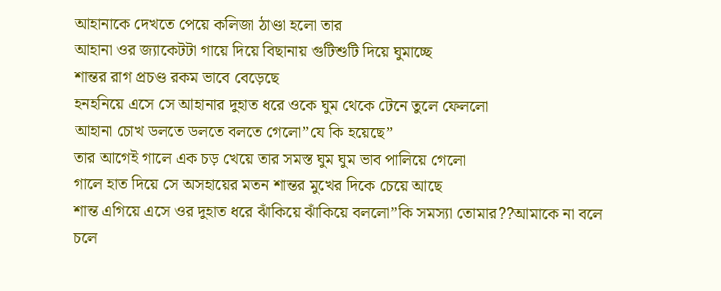আহানাকে দেখতে পেয়ে কলিজা ঠাণ্ডা হলো তার
আহানা ওর জ্যাকেটটা গায়ে দিয়ে বিছানায় গুটিশুটি দিয়ে ঘুমাচ্ছে
শান্তর রাগ প্রচণ্ড রকম ভাবে বেড়েছে
হনহনিয়ে এসে সে আহানার দুহাত ধরে ওকে ঘুম থেকে টেনে তুলে ফেললো
আহানা চোখ ডলতে ডলতে বলতে গেলো”যে কি হয়েছে”
তার আগেই গালে এক চড় খেয়ে তার সমস্ত ঘুম ঘুম ভাব পালিয়ে গেলো
গালে হাত দিয়ে সে অসহায়ের মতন শান্তর মুখের দিকে চেয়ে আছে
শান্ত এগিয়ে এসে ওর দুহাত ধরে ঝাঁকিয়ে ঝাঁকিয়ে বললো”কি সমস্যা তোমার??আমাকে না বলে চলে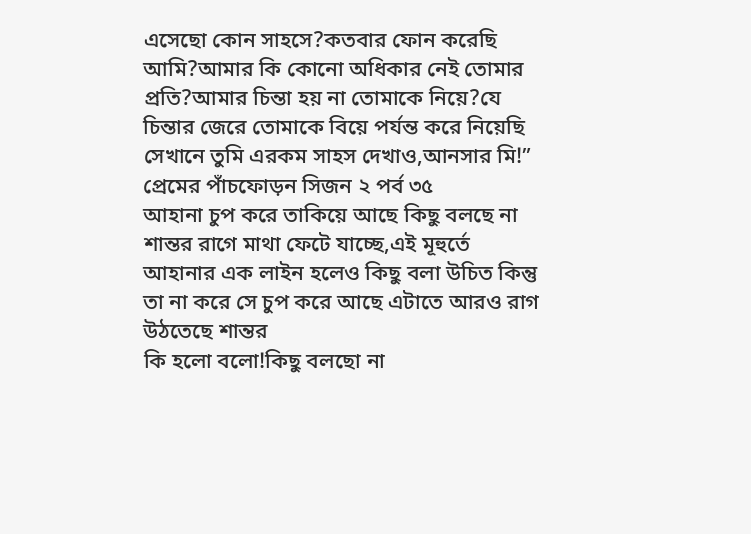এসেছো কোন সাহসে?কতবার ফোন করেছি আমি?আমার কি কোনো অধিকার নেই তোমার প্রতি?আমার চিন্তা হয় না তোমাকে নিয়ে?যে চিন্তার জেরে তোমাকে বিয়ে পর্যন্ত করে নিয়েছি সেখানে তুমি এরকম সাহস দেখাও,আনসার মি!”
প্রেমের পাঁচফোড়ন সিজন ২ পর্ব ৩৫
আহানা চুপ করে তাকিয়ে আছে কিছু বলছে না
শান্তর রাগে মাথা ফেটে যাচ্ছে,এই মূহুর্তে আহানার এক লাইন হলেও কিছু বলা উচিত কিন্তু তা না করে সে চুপ করে আছে এটাতে আরও রাগ উঠতেছে শান্তর
কি হলো বলো!কিছু বলছো না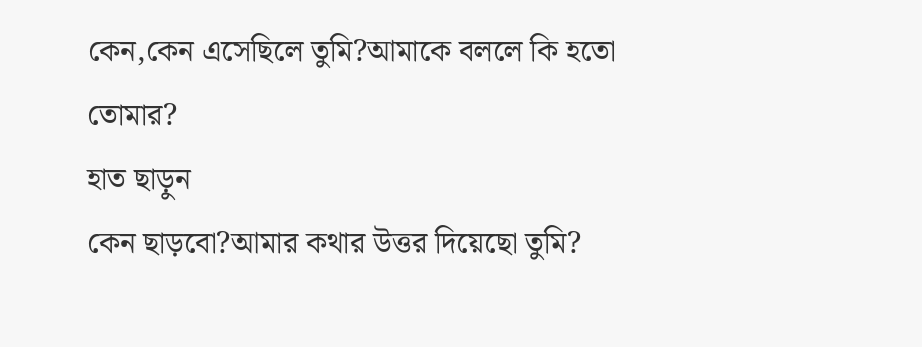কেন,কেন এসেছিলে তুমি?আমাকে বললে কি হতো তোমার?
হাত ছাড়ুন
কেন ছাড়বো?আমার কথার উত্তর দিয়েছো তুমি?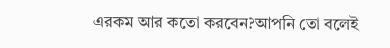এরকম আর কতো করবেন?আপনি তো বলেই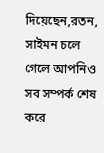দিয়েছেন,রতন, সাইমন চলে গেলে আপনিও সব সম্পর্ক শেষ করে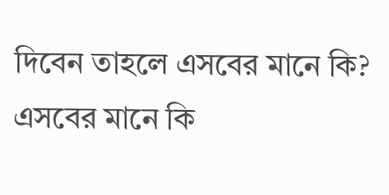দিবেন তাহলে এসবের মানে কি?
এসবের মানে কি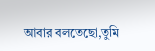আবার বলতেছো,তুমি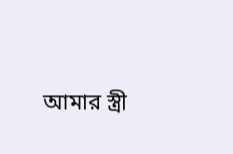আমার স্ত্রী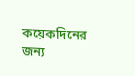কয়েকদিনের জন্য